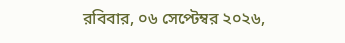রবিবার, ০৬ সেপ্টেম্বর ২০২৬,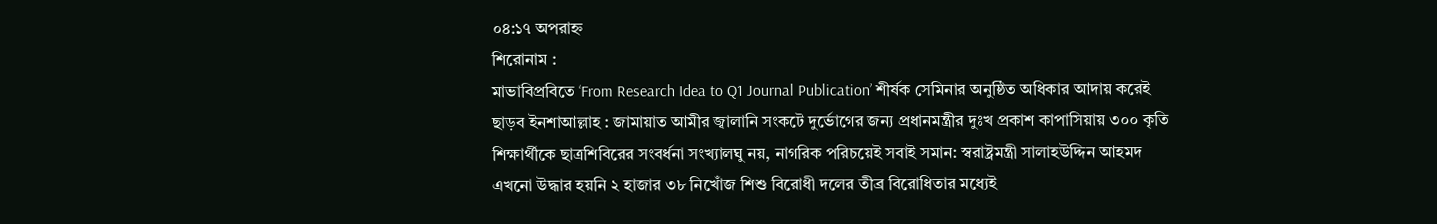০৪:১৭ অপরাহ্ন
শিরোনাম :
মাভাবিপ্রবিতে ‘From Research Idea to Q1 Journal Publication’ শীর্ষক সেমিনার অনুষ্ঠিত অধিকার আদায় করেই ছাড়ব ইনশাআল্লাহ : জামায়াত আমীর জ্বালানি সংকটে দুর্ভোগের জন্য প্রধানমন্ত্রীর দুঃখ প্রকাশ কাপাসিয়ায় ৩০০ কৃতি শিক্ষার্থীকে ছাত্রশিবিরের সংবর্ধনা সংখ্যালঘু নয়, নাগরিক পরিচয়েই সবাই সমান: স্বরাষ্ট্রমন্ত্রী সালাহউদ্দিন আহমদ এখনো উদ্ধার হয়নি ২ হাজার ৩৮ নিখোঁজ শিশু বিরোধী দলের তীব্র বিরোধিতার মধ্যেই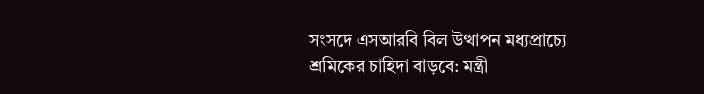সংসদে এসআরবি বিল উত্থাপন মধ্যপ্রাচ্যে শ্রমিকের চাহিদা বাড়বে: মন্ত্রী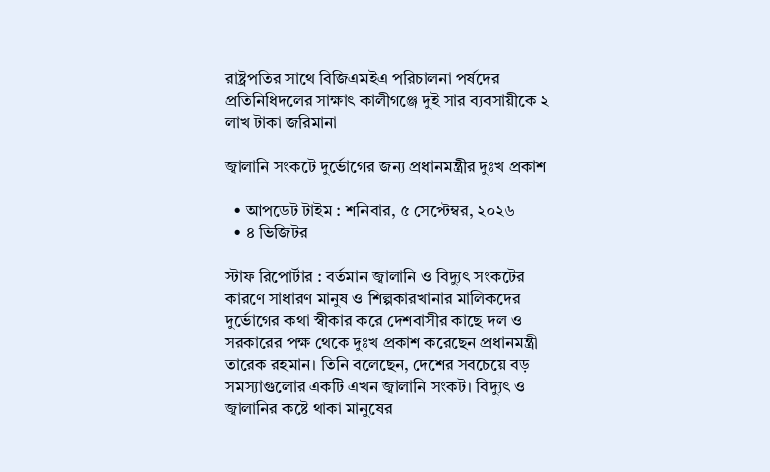রাষ্ট্রপতির সাথে বিজিএমইএ পরিচালনা পর্ষদের প্রতিনিধিদলের সাক্ষাৎ কালীগঞ্জে দুই সার ব্যবসায়ীকে ২ লাখ টাকা জরিমানা

জ্বালানি সংকটে দুর্ভোগের জন্য প্রধানমন্ত্রীর দুঃখ প্রকাশ

  • আপডেট টাইম : শনিবার, ৫ সেপ্টেম্বর, ২০২৬
  • ৪ ভিজিটর

স্টাফ রিপোর্টার : বর্তমান জ্বালানি ও বিদ্যুৎ সংকটের কারণে সাধারণ মানুষ ও শিল্পকারখানার মালিকদের দুর্ভোগের কথা স্বীকার করে দেশবাসীর কাছে দল ও সরকারের পক্ষ থেকে দুঃখ প্রকাশ করেছেন প্রধানমন্ত্রী তারেক রহমান। তিনি বলেছেন, দেশের সবচেয়ে বড় সমস্যাগুলোর একটি এখন জ্বালানি সংকট। বিদ্যুৎ ও জ্বালানির কষ্টে থাকা মানুষের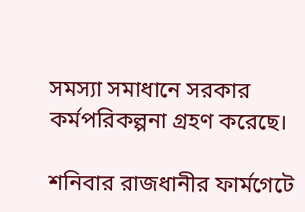সমস্যা সমাধানে সরকার কর্মপরিকল্পনা গ্রহণ করেছে।

শনিবার রাজধানীর ফার্মগেটে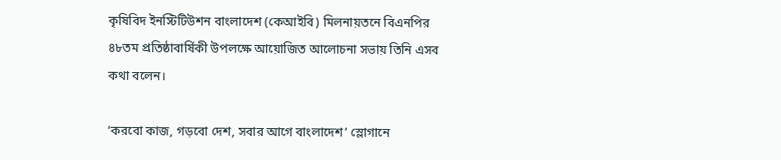কৃষিবিদ ইনস্টিটিউশন বাংলাদেশ (কেআইবি) মিলনায়তনে বিএনপির ৪৮তম প্রতিষ্ঠাবার্ষিকী উপলক্ষে আয়োজিত আলোচনা সভায় তিনি এসব কথা বলেন।

‘করবো কাজ, গড়বো দেশ, সবার আগে বাংলাদেশ’ স্লোগানে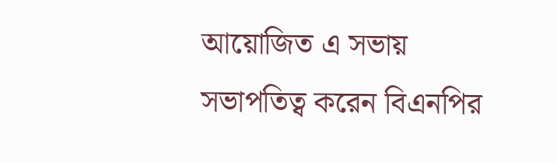আয়োজিত এ সভায় সভাপতিত্ব করেন বিএনপির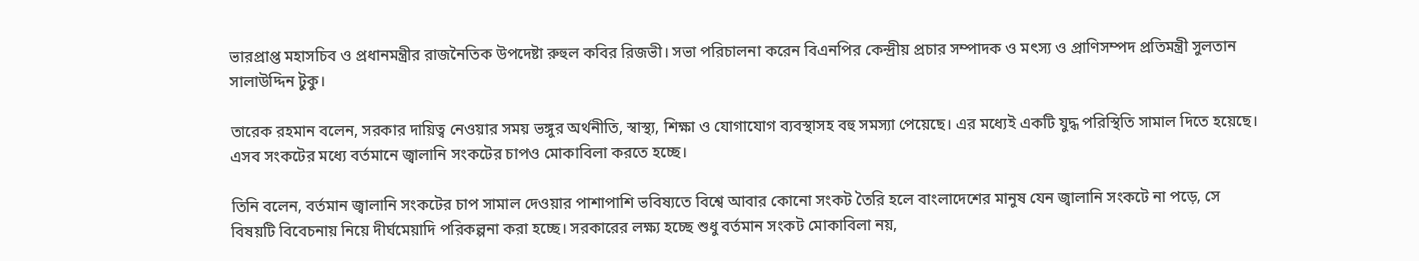ভারপ্রাপ্ত মহাসচিব ও প্রধানমন্ত্রীর রাজনৈতিক উপদেষ্টা রুহুল কবির রিজভী। সভা পরিচালনা করেন বিএনপির কেন্দ্রীয় প্রচার সম্পাদক ও মৎস্য ও প্রাণিসম্পদ প্রতিমন্ত্রী সুলতান সালাউদ্দিন টুকু।

তারেক রহমান বলেন, সরকার দায়িত্ব নেওয়ার সময় ভঙ্গুর অর্থনীতি, স্বাস্থ্য, শিক্ষা ও যোগাযোগ ব্যবস্থাসহ বহু সমস্যা পেয়েছে। এর মধ্যেই একটি যুদ্ধ পরিস্থিতি সামাল দিতে হয়েছে। এসব সংকটের মধ্যে বর্তমানে জ্বালানি সংকটের চাপও মোকাবিলা করতে হচ্ছে।

তিনি বলেন, বর্তমান জ্বালানি সংকটের চাপ সামাল দেওয়ার পাশাপাশি ভবিষ্যতে বিশ্বে আবার কোনো সংকট তৈরি হলে বাংলাদেশের মানুষ যেন জ্বালানি সংকটে না পড়ে, সে বিষয়টি বিবেচনায় নিয়ে দীর্ঘমেয়াদি পরিকল্পনা করা হচ্ছে। সরকারের লক্ষ্য হচ্ছে শুধু বর্তমান সংকট মোকাবিলা নয়,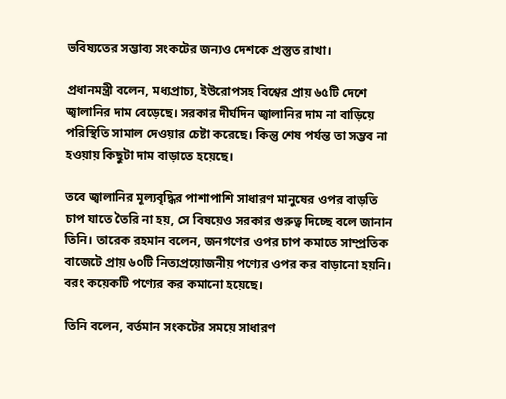ভবিষ্যতের সম্ভাব্য সংকটের জন্যও দেশকে প্রস্তুত রাখা।

প্রধানমন্ত্রী বলেন, মধ্যপ্রাচ্য, ইউরোপসহ বিশ্বের প্রায় ৬৫টি দেশে জ্বালানির দাম বেড়েছে। সরকার দীর্ঘদিন জ্বালানির দাম না বাড়িয়ে পরিস্থিতি সামাল দেওয়ার চেষ্টা করেছে। কিন্তু শেষ পর্যন্ত তা সম্ভব না হওয়ায় কিছুটা দাম বাড়াতে হয়েছে।

তবে জ্বালানির মূল্যবৃদ্ধির পাশাপাশি সাধারণ মানুষের ওপর বাড়তি চাপ যাতে তৈরি না হয়, সে বিষয়েও সরকার গুরুত্ব দিচ্ছে বলে জানান তিনি। তারেক রহমান বলেন, জনগণের ওপর চাপ কমাতে সাম্প্রতিক বাজেটে প্রায় ৬০টি নিত্যপ্রয়োজনীয় পণ্যের ওপর কর বাড়ানো হয়নি। বরং কয়েকটি পণ্যের কর কমানো হয়েছে।

তিনি বলেন, বর্তমান সংকটের সময়ে সাধারণ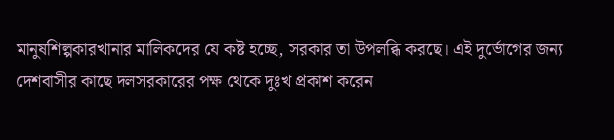মানুষশিল্পকারখানার মালিকদের যে কষ্ট হচ্ছে, সরকার তা উপলব্ধি করছে। এই দুর্ভোগের জন্য দেশবাসীর কাছে দলসরকারের পক্ষ থেকে দুঃখ প্রকাশ করেন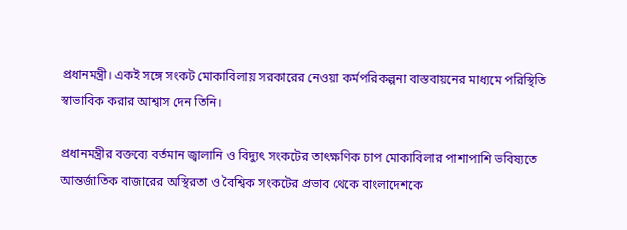প্রধানমন্ত্রী। একই সঙ্গে সংকট মোকাবিলায় সরকারের নেওয়া কর্মপরিকল্পনা বাস্তবায়নের মাধ্যমে পরিস্থিতি স্বাভাবিক করার আশ্বাস দেন তিনি।

প্রধানমন্ত্রীর বক্তব্যে বর্তমান জ্বালানি ও বিদ্যুৎ সংকটের তাৎক্ষণিক চাপ মোকাবিলার পাশাপাশি ভবিষ্যতে আন্তর্জাতিক বাজারের অস্থিরতা ও বৈশ্বিক সংকটের প্রভাব থেকে বাংলাদেশকে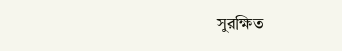সুরক্ষিত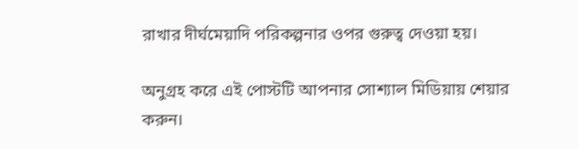রাখার দীর্ঘমেয়াদি পরিকল্পনার ওপর গুরুত্ব দেওয়া হয়।

অনুগ্রহ করে এই পোস্টটি আপনার সোশ্যাল মিডিয়ায় শেয়ার করুন।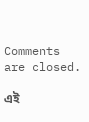Comments are closed.

এই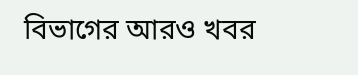বিভাগের আরও খবর